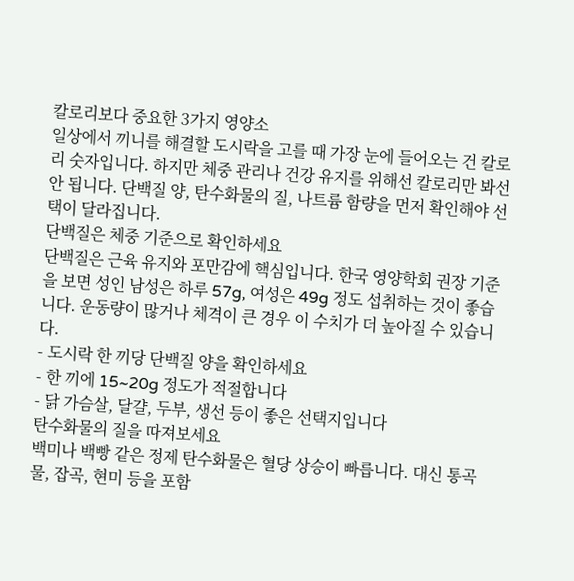칼로리보다 중요한 3가지 영양소
일상에서 끼니를 해결할 도시락을 고를 때 가장 눈에 들어오는 건 칼로리 숫자입니다. 하지만 체중 관리나 건강 유지를 위해선 칼로리만 봐선 안 됩니다. 단백질 양, 탄수화물의 질, 나트륨 함량을 먼저 확인해야 선택이 달라집니다.
단백질은 체중 기준으로 확인하세요
단백질은 근육 유지와 포만감에 핵심입니다. 한국 영양학회 권장 기준을 보면 성인 남성은 하루 57g, 여성은 49g 정도 섭취하는 것이 좋습니다. 운동량이 많거나 체격이 큰 경우 이 수치가 더 높아질 수 있습니다.
- 도시락 한 끼당 단백질 양을 확인하세요
- 한 끼에 15~20g 정도가 적절합니다
- 닭 가슴살, 달걀, 두부, 생선 등이 좋은 선택지입니다
탄수화물의 질을 따져보세요
백미나 백빵 같은 정제 탄수화물은 혈당 상승이 빠릅니다. 대신 통곡물, 잡곡, 현미 등을 포함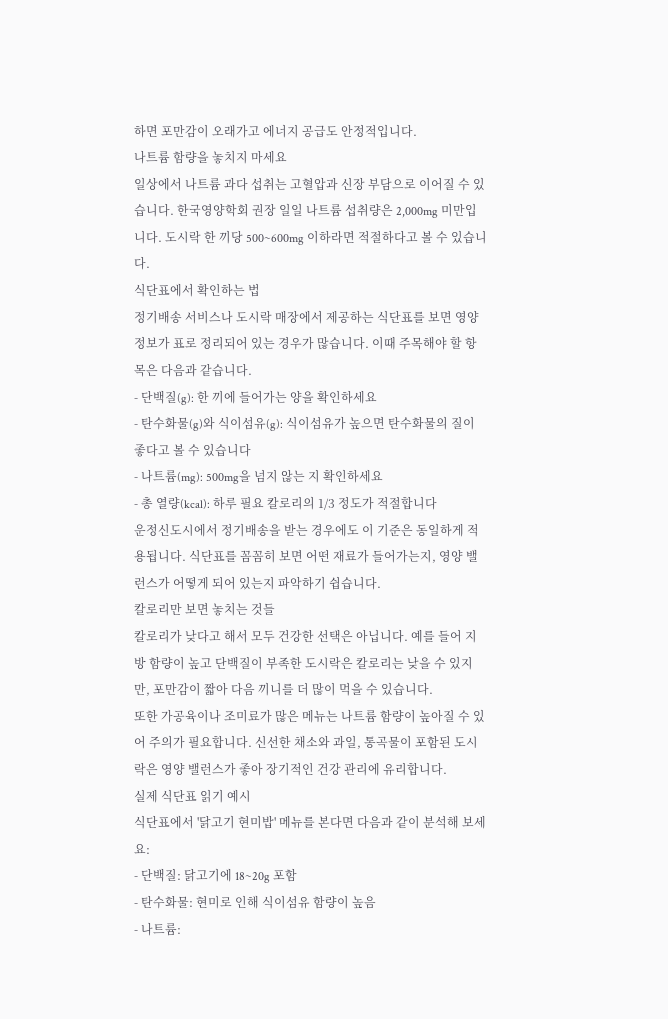하면 포만감이 오래가고 에너지 공급도 안정적입니다.
나트륨 함량을 놓치지 마세요
일상에서 나트륨 과다 섭취는 고혈압과 신장 부담으로 이어질 수 있습니다. 한국영양학회 권장 일일 나트륨 섭취량은 2,000mg 미만입니다. 도시락 한 끼당 500~600mg 이하라면 적절하다고 볼 수 있습니다.
식단표에서 확인하는 법
정기배송 서비스나 도시락 매장에서 제공하는 식단표를 보면 영양 정보가 표로 정리되어 있는 경우가 많습니다. 이때 주목해야 할 항목은 다음과 같습니다.
- 단백질(g): 한 끼에 들어가는 양을 확인하세요
- 탄수화물(g)와 식이섬유(g): 식이섬유가 높으면 탄수화물의 질이 좋다고 볼 수 있습니다
- 나트륨(mg): 500mg을 넘지 않는 지 확인하세요
- 총 열량(kcal): 하루 필요 칼로리의 1/3 정도가 적절합니다
운정신도시에서 정기배송을 받는 경우에도 이 기준은 동일하게 적용됩니다. 식단표를 꼼꼼히 보면 어떤 재료가 들어가는지, 영양 밸런스가 어떻게 되어 있는지 파악하기 쉽습니다.
칼로리만 보면 놓치는 것들
칼로리가 낮다고 해서 모두 건강한 선택은 아닙니다. 예를 들어 지방 함량이 높고 단백질이 부족한 도시락은 칼로리는 낮을 수 있지만, 포만감이 짧아 다음 끼니를 더 많이 먹을 수 있습니다.
또한 가공육이나 조미료가 많은 메뉴는 나트륨 함량이 높아질 수 있어 주의가 필요합니다. 신선한 채소와 과일, 통곡물이 포함된 도시락은 영양 밸런스가 좋아 장기적인 건강 관리에 유리합니다.
실제 식단표 읽기 예시
식단표에서 '닭고기 현미밥' 메뉴를 본다면 다음과 같이 분석해 보세요:
- 단백질: 닭고기에 18~20g 포함
- 탄수화물: 현미로 인해 식이섬유 함량이 높음
- 나트륨: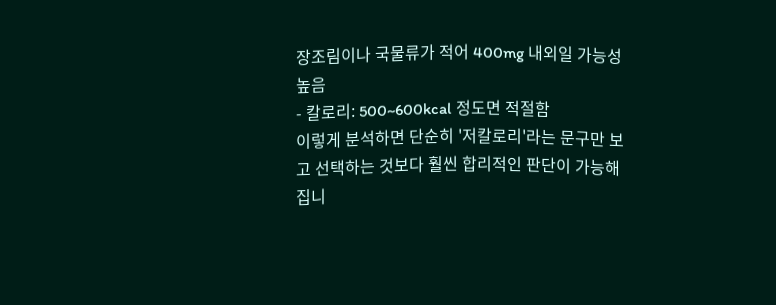장조림이나 국물류가 적어 400mg 내외일 가능성 높음
- 칼로리: 500~600kcal 정도면 적절함
이렇게 분석하면 단순히 '저칼로리'라는 문구만 보고 선택하는 것보다 훨씬 합리적인 판단이 가능해집니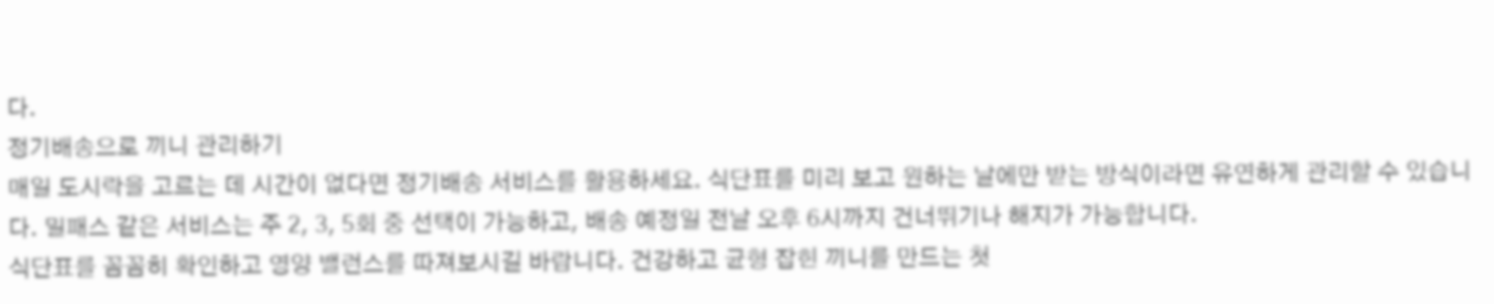다.
정기배송으로 끼니 관리하기
매일 도시락을 고르는 데 시간이 없다면 정기배송 서비스를 활용하세요. 식단표를 미리 보고 원하는 날에만 받는 방식이라면 유연하게 관리할 수 있습니다. 밀패스 같은 서비스는 주 2, 3, 5회 중 선택이 가능하고, 배송 예정일 전날 오후 6시까지 건너뛰기나 해지가 가능합니다.
식단표를 꼼꼼히 확인하고 영양 밸런스를 따져보시길 바랍니다. 건강하고 균형 잡힌 끼니를 만드는 첫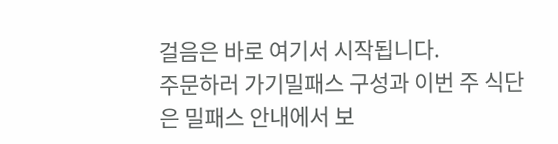걸음은 바로 여기서 시작됩니다.
주문하러 가기밀패스 구성과 이번 주 식단은 밀패스 안내에서 보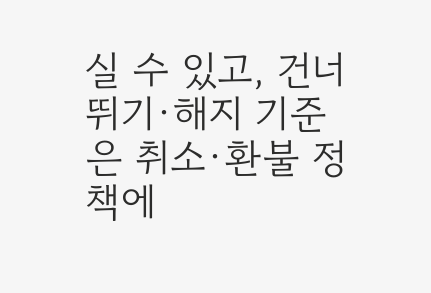실 수 있고, 건너뛰기·해지 기준은 취소·환불 정책에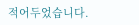적어두었습니다.